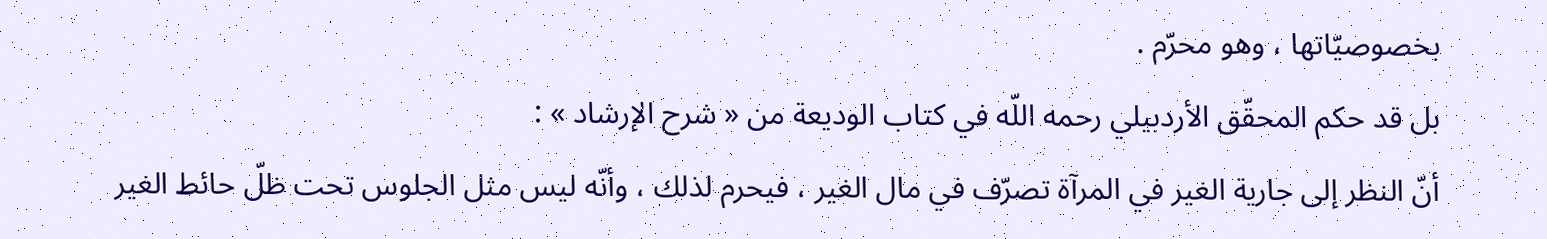بخصوصيّاتها ، وهو محرّم .
بل قد حكم المحقّق الأردبيلي رحمه اللّه في كتاب الوديعة من « شرح الإرشاد » :
أنّ النظر إلى جارية الغير في المرآة تصرّف في مال الغير ، فيحرم لذلك ، وأنّه ليس مثل الجلوس تحت ظلّ حائط الغير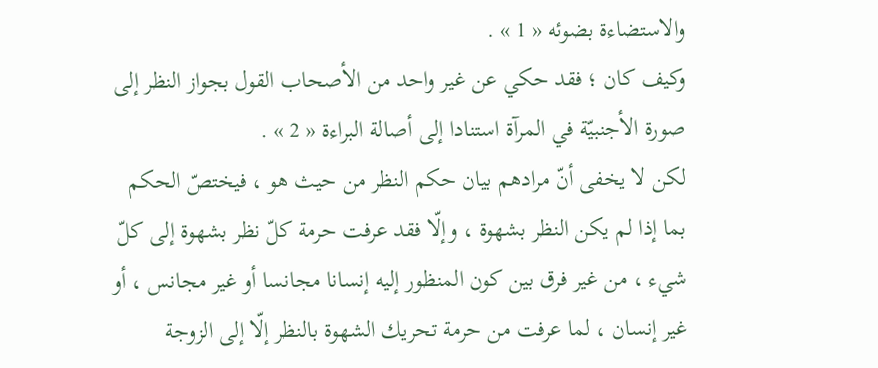والاستضاءة بضوئه « 1 » .
وكيف كان ؛ فقد حكي عن غير واحد من الأصحاب القول بجواز النظر إلى صورة الأجنبيّة في المرآة استنادا إلى أصالة البراءة « 2 » .
لكن لا يخفى أنّ مرادهم بيان حكم النظر من حيث هو ، فيختصّ الحكم بما إذا لم يكن النظر بشهوة ، وإلّا فقد عرفت حرمة كلّ نظر بشهوة إلى كلّ شيء ، من غير فرق بين كون المنظور إليه إنسانا مجانسا أو غير مجانس ، أو غير إنسان ، لما عرفت من حرمة تحريك الشهوة بالنظر إلّا إلى الزوجة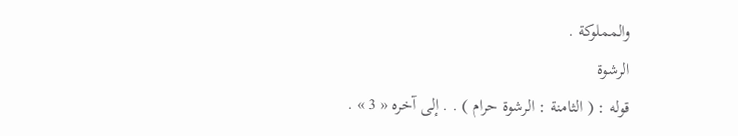والمملوكة .
الرشوة
قوله : ( الثامنة : الرشوة حرام ) . . إلى آخره « 3 » .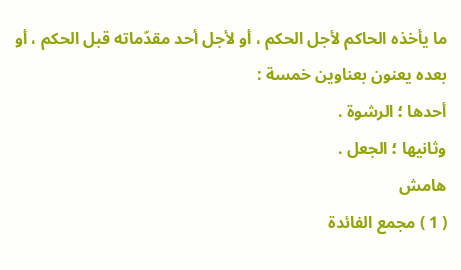ما يأخذه الحاكم لأجل الحكم ، أو لأجل أحد مقدّماته قبل الحكم ، أو بعده يعنون بعناوين خمسة :
أحدها ؛ الرشوة .
وثانيها ؛ الجعل .
هامش
( 1 ) مجمع الفائدة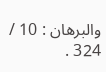والبرهان : 10 / 324 .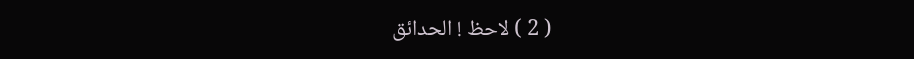( 2 ) لاحظ ! الحدائق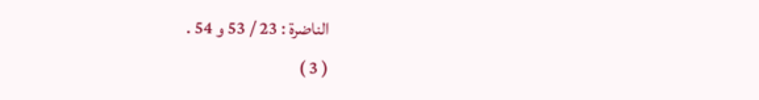الناضرة : 23 / 53 و 54 .
( 3 )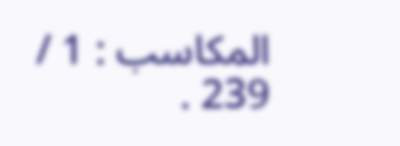المكاسب : 1 / 239 .